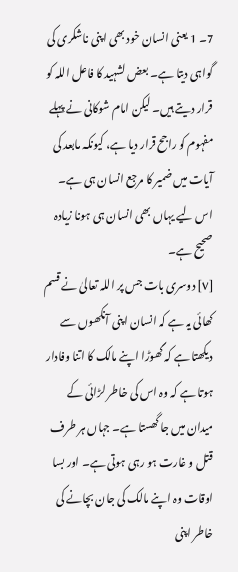7۔ 1 یعنی انسان خود بھی اپنی ناشکری کی گواہی دیتا ہے۔ بعض لشہید کا فاعل اللہ کو قرار دیتے ہیں۔ لیکن امام شوکانی نے پہلے مفہوم کو راجح قرار دیا ہے، کیونکہ مابعد کی آیات میں ضمیر کا مرجع انسان ہی ہے۔ اس لیے یہاں بھی انسان ہی ہونا زیادہ صحیح ہے۔
[٧] دوسری بات جس پر اللہ تعالیٰ نے قسم کھائی یہ ہے کہ انسان اپنی آنکھوں سے دیکھتا ہے کہ گھوڑا اپنے مالک کا اتنا وفادار ہوتا ہے کہ وہ اس کی خاطر لڑائی کے میدان میں جا گھستا ہے۔ جہاں ہر طرف قتل و غارت ہو رہی ہوتی ہے۔ اور بسا اوقات وہ اپنے مالک کی جان بچانے کی خاطر اپنی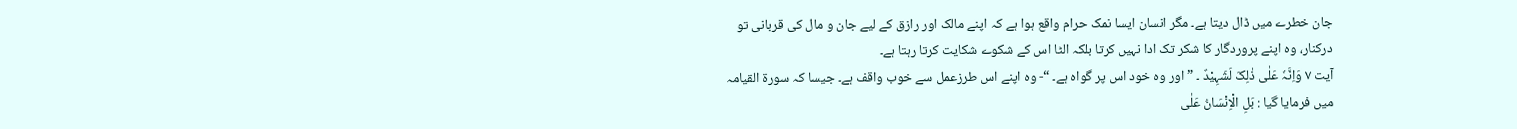جان خطرے میں ڈال دیتا ہے۔ مگر انسان ایسا نمک حرام واقع ہوا ہے کہ اپنے مالک اور رازق کے لیے جان و مال کی قربانی تو درکنار، وہ اپنے پروردگار کا شکر تک ادا نہیں کرتا بلکہ الٹا اس کے شکوے شکایت کرتا رہتا ہے۔
آیت ٧ وَاِنَّہٗ عَلٰی ذٰلِکَ لَشَہِیْدٌ ۔ ” اور وہ خود اس پر گواہ ہے۔ “- وہ اپنے اس طرزعمل سے خوب واقف ہے۔ جیسا کہ سورة القیامہ میں فرمایا گیا : بَلِ الْاِنْسَانُ عَلٰی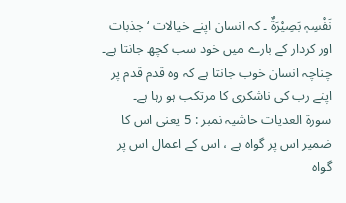نَفْسِہٖ بَصِیْرَۃٌ ۔ کہ انسان اپنے خیالات ‘ جذبات اور کردار کے بارے میں خود سب کچھ جانتا ہے۔ چناچہ انسان خوب جانتا ہے کہ وہ قدم قدم پر اپنے رب کی ناشکری کا مرتکب ہو رہا ہے۔
سورة العدیات حاشیہ نمبر : 5 یعنی اس کا ضمیر اس پر گواہ ہے ، اس کے اعمال اس پر گواہ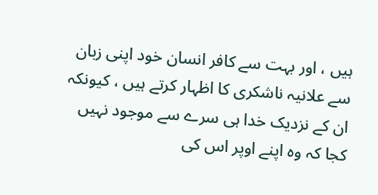ہیں ، اور بہت سے کافر انسان خود اپنی زبان سے علانیہ ناشکری کا اظہار کرتے ہیں ، کیونکہ ان کے نزدیک خدا ہی سرے سے موجود نہیں کجا کہ وہ اپنے اوپر اس کی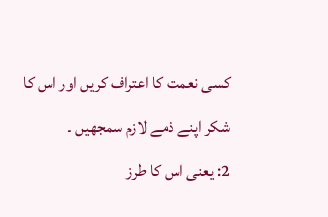کسی نعمت کا اعتراف کریں اور اس کا شکر اپنے ذمے لازم سمجھیں ۔
2: یعنی اس کا طرز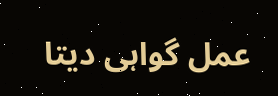عمل گواہی دیتا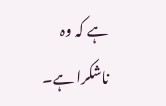ہے کہ وہ ناشکرا ہے۔